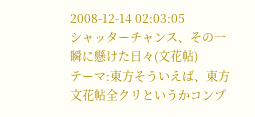2008-12-14 02:03:05
シャッターチャンス、その一瞬に懸けた日々(文花帖)
テーマ:東方そういえば、東方文花帖全クリというかコンプ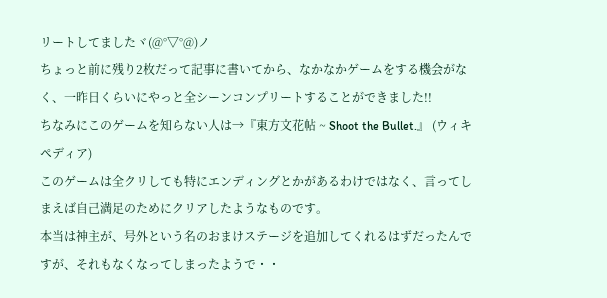リートしてましたヾ(@°▽°@)ノ
ちょっと前に残り2枚だって記事に書いてから、なかなかゲームをする機会がなく、一昨日くらいにやっと全シーンコンプリートすることができました!!
ちなみにこのゲームを知らない人は→『東方文花帖 ~ Shoot the Bullet.』 (ウィキペディア)
このゲームは全クリしても特にエンディングとかがあるわけではなく、言ってしまえば自己満足のためにクリアしたようなものです。
本当は神主が、号外という名のおまけステージを追加してくれるはずだったんですが、それもなくなってしまったようで・・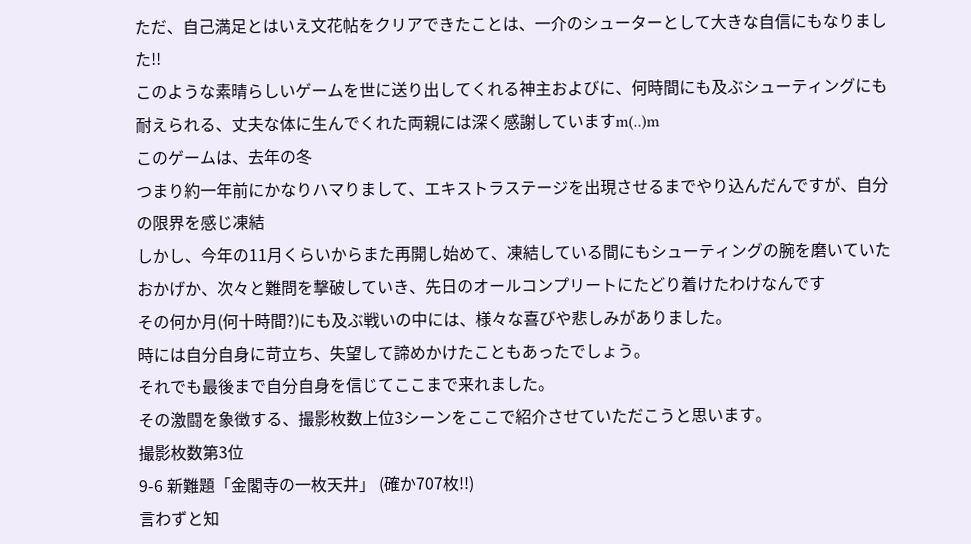ただ、自己満足とはいえ文花帖をクリアできたことは、一介のシューターとして大きな自信にもなりました!!
このような素晴らしいゲームを世に送り出してくれる神主およびに、何時間にも及ぶシューティングにも耐えられる、丈夫な体に生んでくれた両親には深く感謝していますm(..)m
このゲームは、去年の冬
つまり約一年前にかなりハマりまして、エキストラステージを出現させるまでやり込んだんですが、自分の限界を感じ凍結
しかし、今年の11月くらいからまた再開し始めて、凍結している間にもシューティングの腕を磨いていたおかげか、次々と難問を撃破していき、先日のオールコンプリートにたどり着けたわけなんです
その何か月(何十時間?)にも及ぶ戦いの中には、様々な喜びや悲しみがありました。
時には自分自身に苛立ち、失望して諦めかけたこともあったでしょう。
それでも最後まで自分自身を信じてここまで来れました。
その激闘を象徴する、撮影枚数上位3シーンをここで紹介させていただこうと思います。
撮影枚数第3位
9-6 新難題「金閣寺の一枚天井」 (確か707枚!!)
言わずと知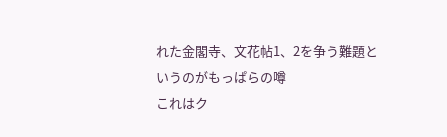れた金閣寺、文花帖1、2を争う難題というのがもっぱらの噂
これはク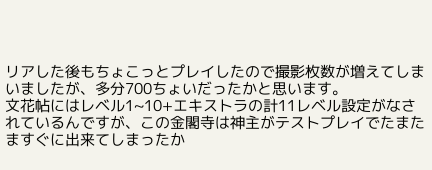リアした後もちょこっとプレイしたので撮影枚数が増えてしまいましたが、多分700ちょいだったかと思います。
文花帖にはレベル1~10+エキストラの計11レベル設定がなされているんですが、この金閣寺は神主がテストプレイでたまたますぐに出来てしまったか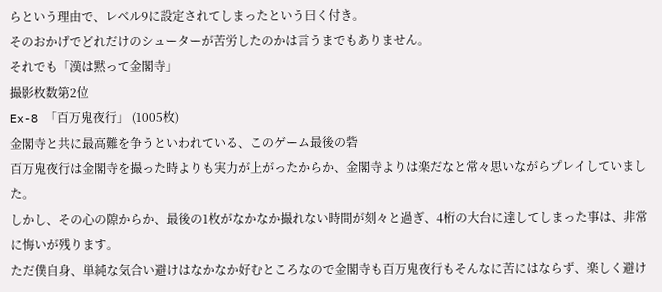らという理由で、レベル9に設定されてしまったという曰く付き。
そのおかげでどれだけのシューターが苦労したのかは言うまでもありません。
それでも「漢は黙って金閣寺」
撮影枚数第2位
Ex-8 「百万鬼夜行」 (1005枚)
金閣寺と共に最高難を争うといわれている、このゲーム最後の砦
百万鬼夜行は金閣寺を撮った時よりも実力が上がったからか、金閣寺よりは楽だなと常々思いながらプレイしていました。
しかし、その心の隙からか、最後の1枚がなかなか撮れない時間が刻々と過ぎ、4桁の大台に達してしまった事は、非常に悔いが残ります。
ただ僕自身、単純な気合い避けはなかなか好むところなので金閣寺も百万鬼夜行もそんなに苦にはならず、楽しく避け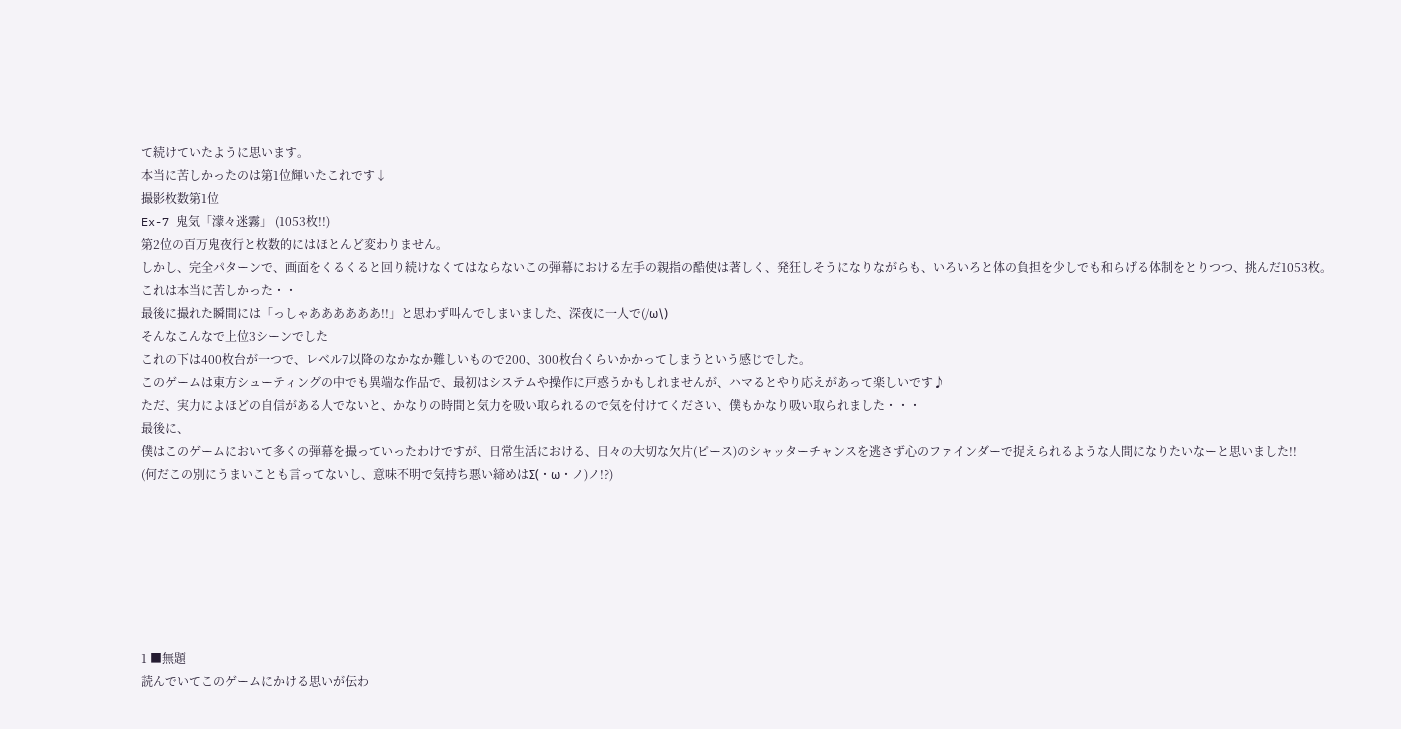て続けていたように思います。
本当に苦しかったのは第1位輝いたこれです↓
撮影枚数第1位
Ex-7 鬼気「濛々迷霧」 (1053枚!!)
第2位の百万鬼夜行と枚数的にはほとんど変わりません。
しかし、完全パターンで、画面をくるくると回り続けなくてはならないこの弾幕における左手の親指の酷使は著しく、発狂しそうになりながらも、いろいろと体の負担を少しでも和らげる体制をとりつつ、挑んだ1053枚。
これは本当に苦しかった・・
最後に撮れた瞬間には「っしゃああああああ!!」と思わず叫んでしまいました、深夜に一人で(/ω\)
そんなこんなで上位3シーンでした
これの下は400枚台が一つで、レベル7以降のなかなか難しいもので200、300枚台くらいかかってしまうという感じでした。
このゲームは東方シューティングの中でも異端な作品で、最初はシステムや操作に戸惑うかもしれませんが、ハマるとやり応えがあって楽しいです♪
ただ、実力によほどの自信がある人でないと、かなりの時間と気力を吸い取られるので気を付けてください、僕もかなり吸い取られました・・・
最後に、
僕はこのゲームにおいて多くの弾幕を撮っていったわけですが、日常生活における、日々の大切な欠片(ピース)のシャッターチャンスを逃さず心のファインダーで捉えられるような人間になりたいなーと思いました!!
(何だこの別にうまいことも言ってないし、意味不明で気持ち悪い締めはΣ(・ω・ノ)ノ!?)







1 ■無題
読んでいてこのゲームにかける思いが伝わ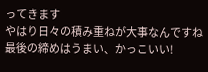ってきます
やはり日々の積み重ねが大事なんですね
最後の締めはうまい、かっこいい!